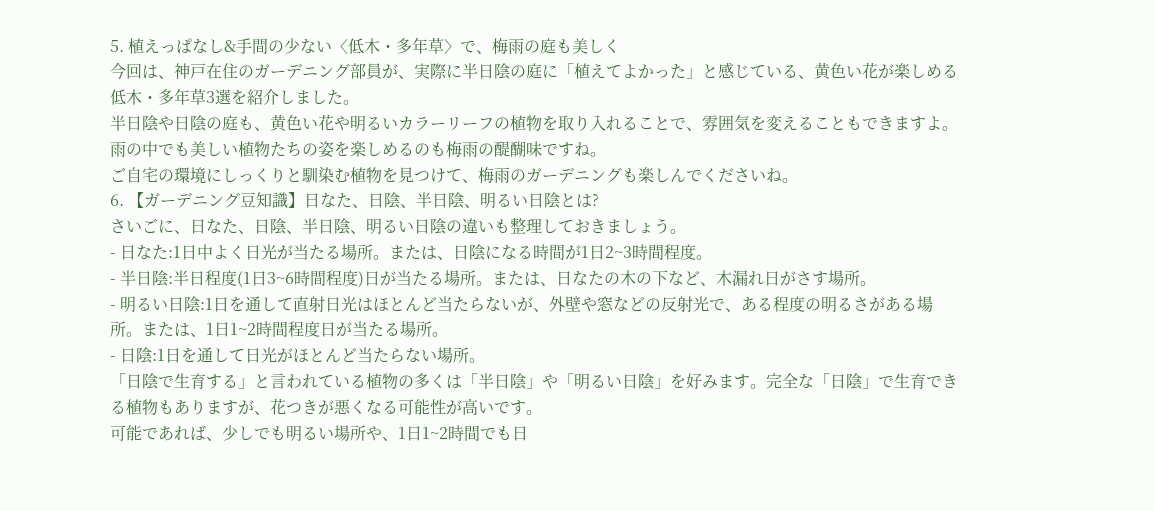5. 植えっぱなし&手間の少ない〈低木・多年草〉で、梅雨の庭も美しく
今回は、神戸在住のガーデニング部員が、実際に半日陰の庭に「植えてよかった」と感じている、黄色い花が楽しめる低木・多年草3選を紹介しました。
半日陰や日陰の庭も、黄色い花や明るいカラーリーフの植物を取り入れることで、雰囲気を変えることもできますよ。雨の中でも美しい植物たちの姿を楽しめるのも梅雨の醍醐味ですね。
ご自宅の環境にしっくりと馴染む植物を見つけて、梅雨のガーデニングも楽しんでくださいね。
6. 【ガーデニング豆知識】日なた、日陰、半日陰、明るい日陰とは?
さいごに、日なた、日陰、半日陰、明るい日陰の違いも整理しておきましょう。
- 日なた:1日中よく日光が当たる場所。または、日陰になる時間が1日2~3時間程度。
- 半日陰:半日程度(1日3~6時間程度)日が当たる場所。または、日なたの木の下など、木漏れ日がさす場所。
- 明るい日陰:1日を通して直射日光はほとんど当たらないが、外壁や窓などの反射光で、ある程度の明るさがある場所。または、1日1~2時間程度日が当たる場所。
- 日陰:1日を通して日光がほとんど当たらない場所。
「日陰で生育する」と言われている植物の多くは「半日陰」や「明るい日陰」を好みます。完全な「日陰」で生育できる植物もありますが、花つきが悪くなる可能性が高いです。
可能であれば、少しでも明るい場所や、1日1~2時間でも日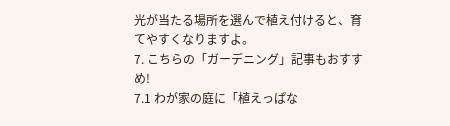光が当たる場所を選んで植え付けると、育てやすくなりますよ。
7. こちらの「ガーデニング」記事もおすすめ!
7.1 わが家の庭に「植えっぱな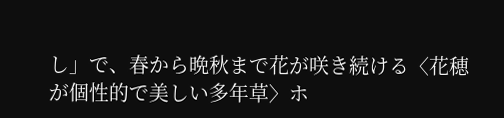し」で、春から晩秋まで花が咲き続ける〈花穂が個性的で美しい多年草〉ホ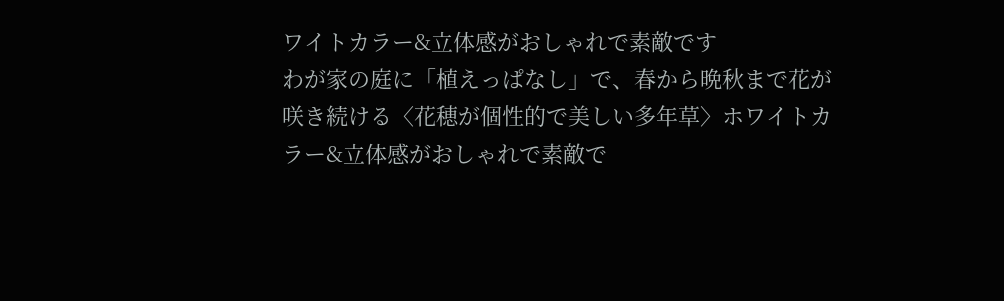ワイトカラー&立体感がおしゃれで素敵です
わが家の庭に「植えっぱなし」で、春から晩秋まで花が咲き続ける〈花穂が個性的で美しい多年草〉ホワイトカラー&立体感がおしゃれで素敵で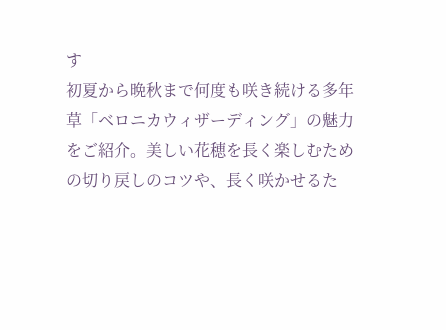す
初夏から晩秋まで何度も咲き続ける多年草「ベロニカウィザーディング」の魅力をご紹介。美しい花穂を長く楽しむための切り戻しのコツや、長く咲かせるた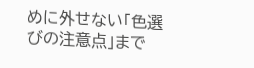めに外せない「色選びの注意点」まで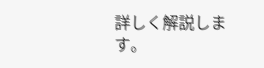詳しく解説します。